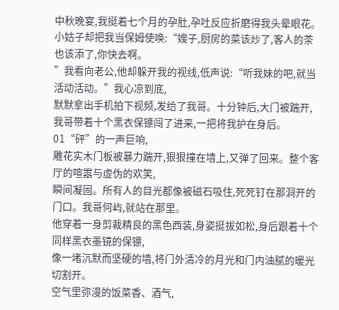中秋晚宴,我挺着七个月的孕肚,孕吐反应折磨得我头晕眼花。
小姑子却把我当保姆使唤:“嫂子,厨房的菜该炒了,客人的茶也该添了,你快去啊。
”我看向老公,他却躲开我的视线,低声说:“听我妹的吧,就当活动活动。”我心凉到底,
默默拿出手机拍下视频,发给了我哥。十分钟后,大门被踹开,
我哥带着十个黑衣保镖闯了进来,一把将我护在身后。01“砰”的一声巨响,
雕花实木门板被暴力踹开,狠狠撞在墙上,又弹了回来。整个客厅的喧嚣与虚伪的欢笑,
瞬间凝固。所有人的目光都像被磁石吸住,死死钉在那洞开的门口。我哥何屿,就站在那里。
他穿着一身剪裁精良的黑色西装,身姿挺拔如松,身后跟着十个同样黑衣墨镜的保镖,
像一堵沉默而坚硬的墙,将门外清冷的月光和门内油腻的暖光切割开。
空气里弥漫的饭菜香、酒气,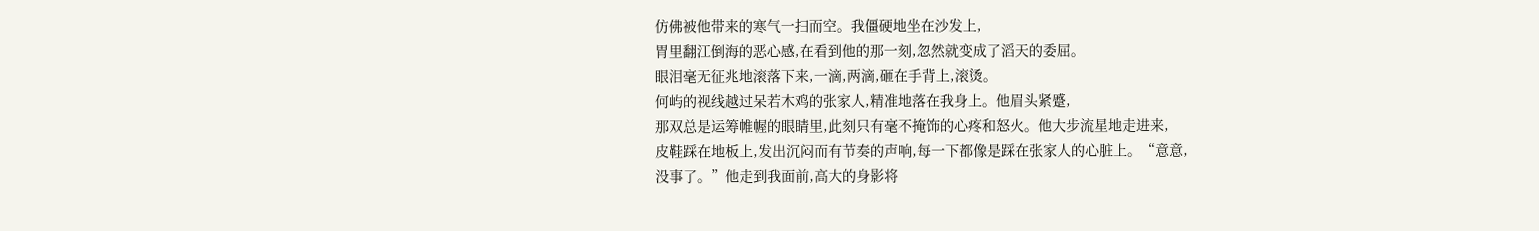仿佛被他带来的寒气一扫而空。我僵硬地坐在沙发上,
胃里翻江倒海的恶心感,在看到他的那一刻,忽然就变成了滔天的委屈。
眼泪毫无征兆地滚落下来,一滴,两滴,砸在手背上,滚烫。
何屿的视线越过呆若木鸡的张家人,精准地落在我身上。他眉头紧蹙,
那双总是运筹帷幄的眼睛里,此刻只有毫不掩饰的心疼和怒火。他大步流星地走进来,
皮鞋踩在地板上,发出沉闷而有节奏的声响,每一下都像是踩在张家人的心脏上。“意意,
没事了。”他走到我面前,高大的身影将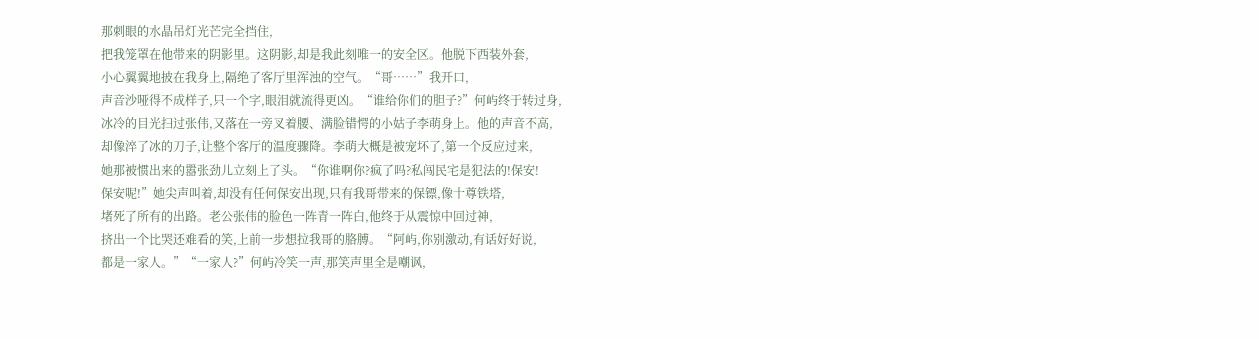那刺眼的水晶吊灯光芒完全挡住,
把我笼罩在他带来的阴影里。这阴影,却是我此刻唯一的安全区。他脱下西装外套,
小心翼翼地披在我身上,隔绝了客厅里浑浊的空气。“哥……”我开口,
声音沙哑得不成样子,只一个字,眼泪就流得更凶。“谁给你们的胆子?”何屿终于转过身,
冰冷的目光扫过张伟,又落在一旁叉着腰、满脸错愕的小姑子李萌身上。他的声音不高,
却像淬了冰的刀子,让整个客厅的温度骤降。李萌大概是被宠坏了,第一个反应过来,
她那被惯出来的嚣张劲儿立刻上了头。“你谁啊你?疯了吗?私闯民宅是犯法的!保安!
保安呢!”她尖声叫着,却没有任何保安出现,只有我哥带来的保镖,像十尊铁塔,
堵死了所有的出路。老公张伟的脸色一阵青一阵白,他终于从震惊中回过神,
挤出一个比哭还难看的笑,上前一步想拉我哥的胳膊。“阿屿,你别激动,有话好好说,
都是一家人。”“一家人?”何屿冷笑一声,那笑声里全是嘲讽,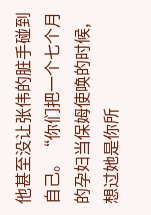他甚至没让张伟的脏手碰到自己。“你们把一个七个月的孕妇当保姆使唤的时候,
想过她是你所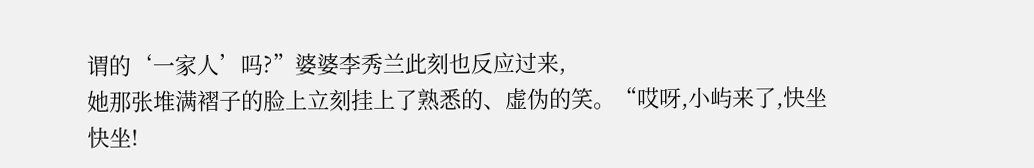谓的‘一家人’吗?”婆婆李秀兰此刻也反应过来,
她那张堆满褶子的脸上立刻挂上了熟悉的、虚伪的笑。“哎呀,小屿来了,快坐快坐!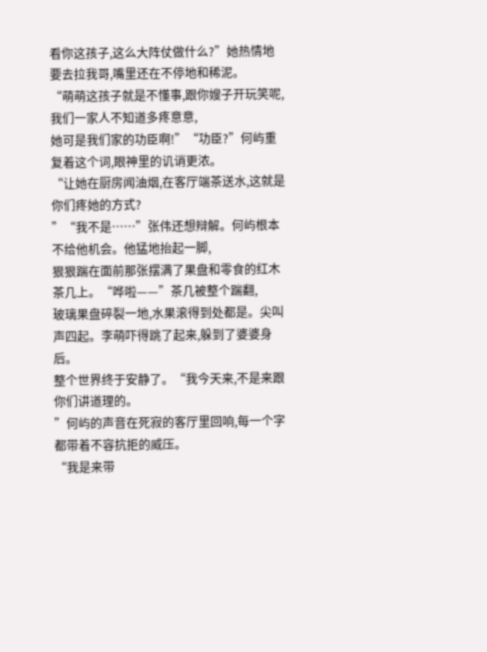看你这孩子,这么大阵仗做什么?”她热情地要去拉我哥,嘴里还在不停地和稀泥。
“萌萌这孩子就是不懂事,跟你嫂子开玩笑呢,我们一家人不知道多疼意意,
她可是我们家的功臣啊!”“功臣?”何屿重复着这个词,眼神里的讥诮更浓。
“让她在厨房闻油烟,在客厅端茶送水,这就是你们疼她的方式?
”“我不是……”张伟还想辩解。何屿根本不给他机会。他猛地抬起一脚,
狠狠踹在面前那张摆满了果盘和零食的红木茶几上。“哗啦——”茶几被整个踹翻,
玻璃果盘碎裂一地,水果滚得到处都是。尖叫声四起。李萌吓得跳了起来,躲到了婆婆身后。
整个世界终于安静了。“我今天来,不是来跟你们讲道理的。
”何屿的声音在死寂的客厅里回响,每一个字都带着不容抗拒的威压。
“我是来带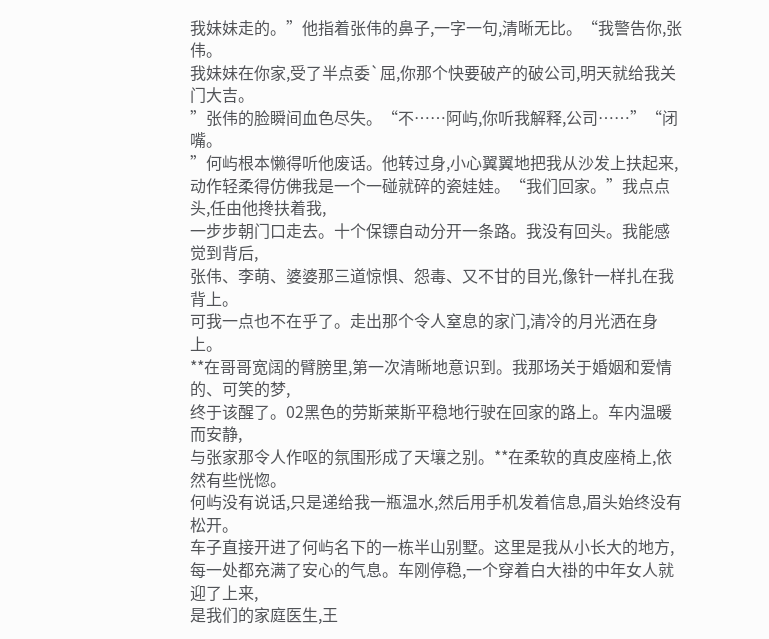我妹妹走的。”他指着张伟的鼻子,一字一句,清晰无比。“我警告你,张伟。
我妹妹在你家,受了半点委`屈,你那个快要破产的破公司,明天就给我关门大吉。
”张伟的脸瞬间血色尽失。“不……阿屿,你听我解释,公司……”“闭嘴。
”何屿根本懒得听他废话。他转过身,小心翼翼地把我从沙发上扶起来,
动作轻柔得仿佛我是一个一碰就碎的瓷娃娃。“我们回家。”我点点头,任由他搀扶着我,
一步步朝门口走去。十个保镖自动分开一条路。我没有回头。我能感觉到背后,
张伟、李萌、婆婆那三道惊惧、怨毒、又不甘的目光,像针一样扎在我背上。
可我一点也不在乎了。走出那个令人窒息的家门,清冷的月光洒在身上。
**在哥哥宽阔的臂膀里,第一次清晰地意识到。我那场关于婚姻和爱情的、可笑的梦,
终于该醒了。02黑色的劳斯莱斯平稳地行驶在回家的路上。车内温暖而安静,
与张家那令人作呕的氛围形成了天壤之别。**在柔软的真皮座椅上,依然有些恍惚。
何屿没有说话,只是递给我一瓶温水,然后用手机发着信息,眉头始终没有松开。
车子直接开进了何屿名下的一栋半山别墅。这里是我从小长大的地方,
每一处都充满了安心的气息。车刚停稳,一个穿着白大褂的中年女人就迎了上来,
是我们的家庭医生,王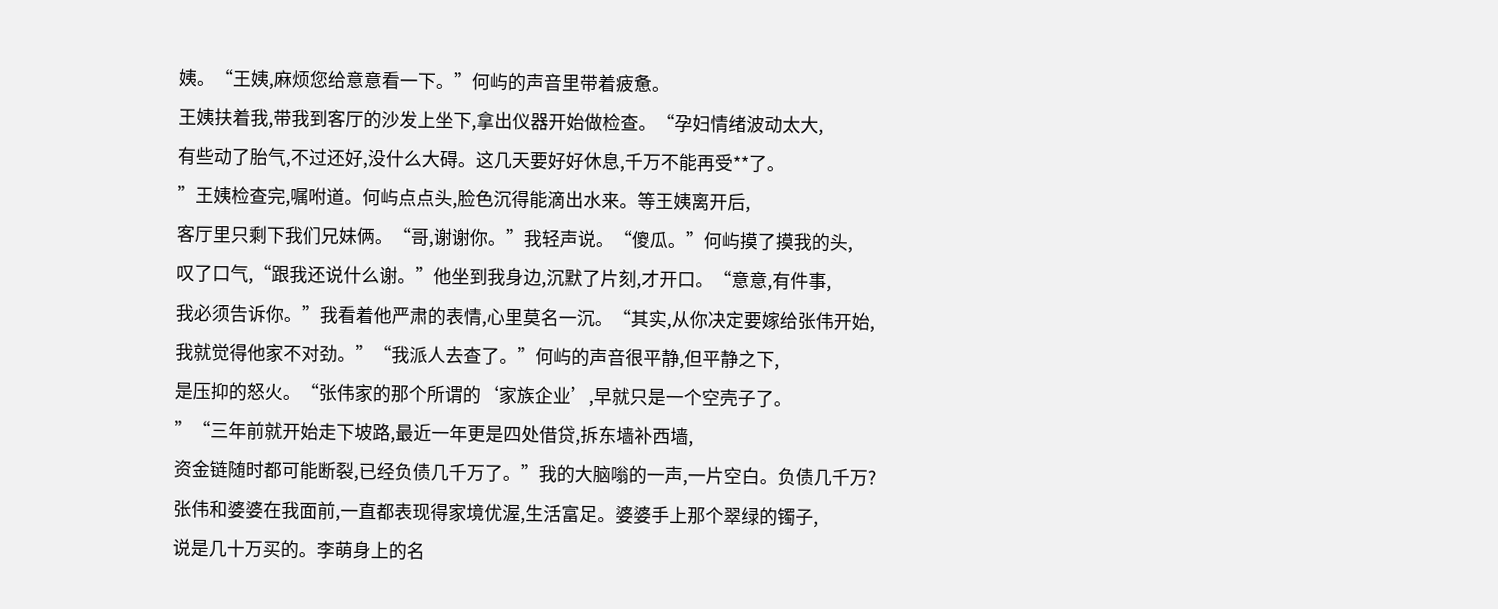姨。“王姨,麻烦您给意意看一下。”何屿的声音里带着疲惫。
王姨扶着我,带我到客厅的沙发上坐下,拿出仪器开始做检查。“孕妇情绪波动太大,
有些动了胎气,不过还好,没什么大碍。这几天要好好休息,千万不能再受**了。
”王姨检查完,嘱咐道。何屿点点头,脸色沉得能滴出水来。等王姨离开后,
客厅里只剩下我们兄妹俩。“哥,谢谢你。”我轻声说。“傻瓜。”何屿摸了摸我的头,
叹了口气,“跟我还说什么谢。”他坐到我身边,沉默了片刻,才开口。“意意,有件事,
我必须告诉你。”我看着他严肃的表情,心里莫名一沉。“其实,从你决定要嫁给张伟开始,
我就觉得他家不对劲。”“我派人去查了。”何屿的声音很平静,但平静之下,
是压抑的怒火。“张伟家的那个所谓的‘家族企业’,早就只是一个空壳子了。
”“三年前就开始走下坡路,最近一年更是四处借贷,拆东墙补西墙,
资金链随时都可能断裂,已经负债几千万了。”我的大脑嗡的一声,一片空白。负债几千万?
张伟和婆婆在我面前,一直都表现得家境优渥,生活富足。婆婆手上那个翠绿的镯子,
说是几十万买的。李萌身上的名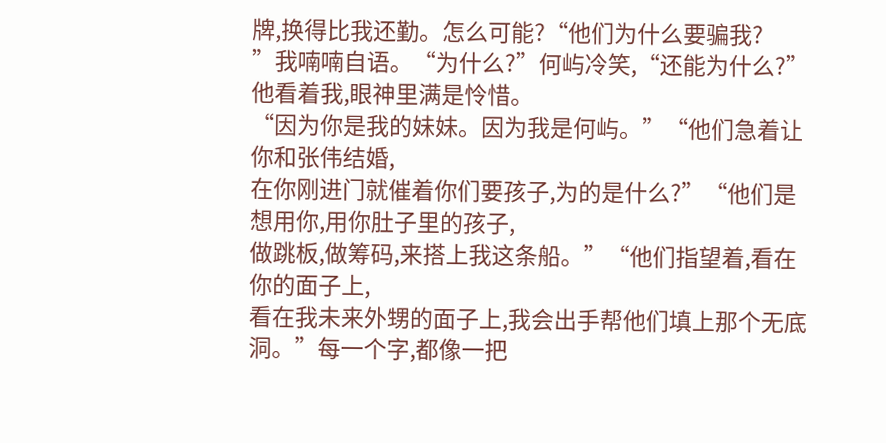牌,换得比我还勤。怎么可能?“他们为什么要骗我?
”我喃喃自语。“为什么?”何屿冷笑,“还能为什么?”他看着我,眼神里满是怜惜。
“因为你是我的妹妹。因为我是何屿。”“他们急着让你和张伟结婚,
在你刚进门就催着你们要孩子,为的是什么?”“他们是想用你,用你肚子里的孩子,
做跳板,做筹码,来搭上我这条船。”“他们指望着,看在你的面子上,
看在我未来外甥的面子上,我会出手帮他们填上那个无底洞。”每一个字,都像一把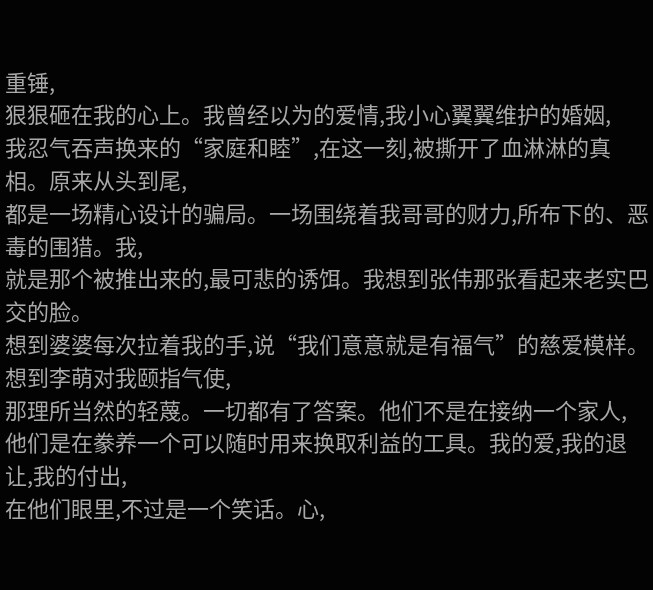重锤,
狠狠砸在我的心上。我曾经以为的爱情,我小心翼翼维护的婚姻,
我忍气吞声换来的“家庭和睦”,在这一刻,被撕开了血淋淋的真相。原来从头到尾,
都是一场精心设计的骗局。一场围绕着我哥哥的财力,所布下的、恶毒的围猎。我,
就是那个被推出来的,最可悲的诱饵。我想到张伟那张看起来老实巴交的脸。
想到婆婆每次拉着我的手,说“我们意意就是有福气”的慈爱模样。想到李萌对我颐指气使,
那理所当然的轻蔑。一切都有了答案。他们不是在接纳一个家人,
他们是在豢养一个可以随时用来换取利益的工具。我的爱,我的退让,我的付出,
在他们眼里,不过是一个笑话。心,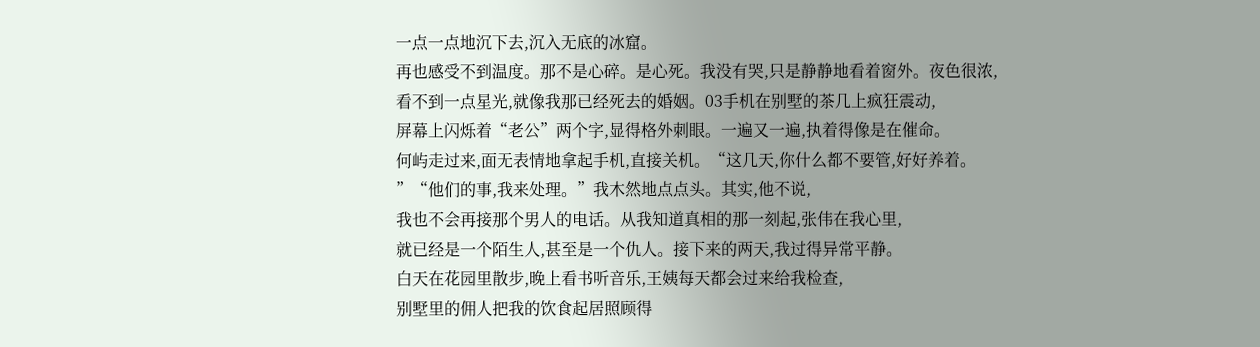一点一点地沉下去,沉入无底的冰窟。
再也感受不到温度。那不是心碎。是心死。我没有哭,只是静静地看着窗外。夜色很浓,
看不到一点星光,就像我那已经死去的婚姻。03手机在别墅的茶几上疯狂震动,
屏幕上闪烁着“老公”两个字,显得格外刺眼。一遍又一遍,执着得像是在催命。
何屿走过来,面无表情地拿起手机,直接关机。“这几天,你什么都不要管,好好养着。
”“他们的事,我来处理。”我木然地点点头。其实,他不说,
我也不会再接那个男人的电话。从我知道真相的那一刻起,张伟在我心里,
就已经是一个陌生人,甚至是一个仇人。接下来的两天,我过得异常平静。
白天在花园里散步,晚上看书听音乐,王姨每天都会过来给我检查,
别墅里的佣人把我的饮食起居照顾得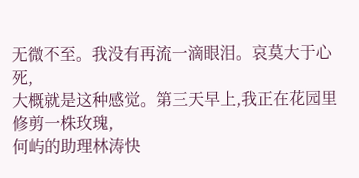无微不至。我没有再流一滴眼泪。哀莫大于心死,
大概就是这种感觉。第三天早上,我正在花园里修剪一株玫瑰,
何屿的助理林涛快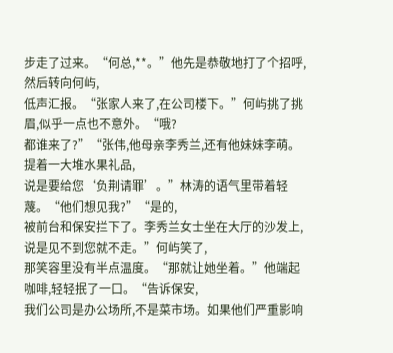步走了过来。“何总,**。”他先是恭敬地打了个招呼,然后转向何屿,
低声汇报。“张家人来了,在公司楼下。”何屿挑了挑眉,似乎一点也不意外。“哦?
都谁来了?”“张伟,他母亲李秀兰,还有他妹妹李萌。提着一大堆水果礼品,
说是要给您‘负荆请罪’。”林涛的语气里带着轻蔑。“他们想见我?”“是的,
被前台和保安拦下了。李秀兰女士坐在大厅的沙发上,说是见不到您就不走。”何屿笑了,
那笑容里没有半点温度。“那就让她坐着。”他端起咖啡,轻轻抿了一口。“告诉保安,
我们公司是办公场所,不是菜市场。如果他们严重影响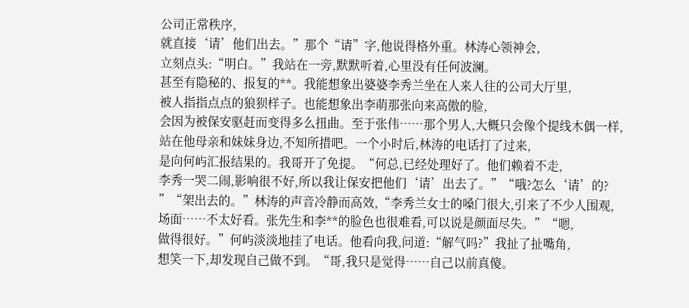公司正常秩序,
就直接‘请’他们出去。”那个“请”字,他说得格外重。林涛心领神会,
立刻点头:“明白。”我站在一旁,默默听着,心里没有任何波澜。
甚至有隐秘的、报复的**。我能想象出婆婆李秀兰坐在人来人往的公司大厅里,
被人指指点点的狼狈样子。也能想象出李萌那张向来高傲的脸,
会因为被保安驱赶而变得多么扭曲。至于张伟……那个男人,大概只会像个提线木偶一样,
站在他母亲和妹妹身边,不知所措吧。一个小时后,林涛的电话打了过来,
是向何屿汇报结果的。我哥开了免提。“何总,已经处理好了。他们赖着不走,
李秀一哭二闹,影响很不好,所以我让保安把他们‘请’出去了。”“哦?怎么‘请’的?
”“架出去的。”林涛的声音冷静而高效,“李秀兰女士的嗓门很大,引来了不少人围观,
场面……不太好看。张先生和李**的脸色也很难看,可以说是颜面尽失。”“嗯,
做得很好。”何屿淡淡地挂了电话。他看向我,问道:“解气吗?”我扯了扯嘴角,
想笑一下,却发现自己做不到。“哥,我只是觉得……自己以前真傻。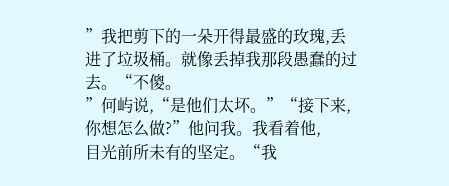”我把剪下的一朵开得最盛的玫瑰,丢进了垃圾桶。就像丢掉我那段愚蠢的过去。“不傻。
”何屿说,“是他们太坏。”“接下来,你想怎么做?”他问我。我看着他,
目光前所未有的坚定。“我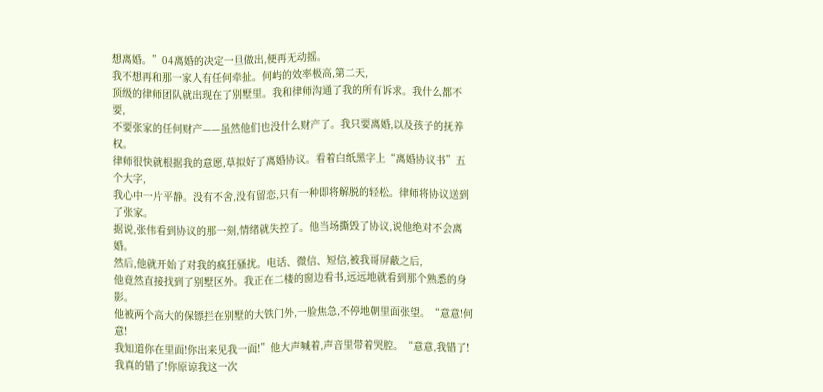想离婚。”04离婚的决定一旦做出,便再无动摇。
我不想再和那一家人有任何牵扯。何屿的效率极高,第二天,
顶级的律师团队就出现在了别墅里。我和律师沟通了我的所有诉求。我什么都不要,
不要张家的任何财产——虽然他们也没什么财产了。我只要离婚,以及孩子的抚养权。
律师很快就根据我的意愿,草拟好了离婚协议。看着白纸黑字上“离婚协议书”五个大字,
我心中一片平静。没有不舍,没有留恋,只有一种即将解脱的轻松。律师将协议送到了张家。
据说,张伟看到协议的那一刻,情绪就失控了。他当场撕毁了协议,说他绝对不会离婚。
然后,他就开始了对我的疯狂骚扰。电话、微信、短信,被我哥屏蔽之后,
他竟然直接找到了别墅区外。我正在二楼的窗边看书,远远地就看到那个熟悉的身影。
他被两个高大的保镖拦在别墅的大铁门外,一脸焦急,不停地朝里面张望。“意意!何意!
我知道你在里面!你出来见我一面!”他大声喊着,声音里带着哭腔。“意意,我错了!
我真的错了!你原谅我这一次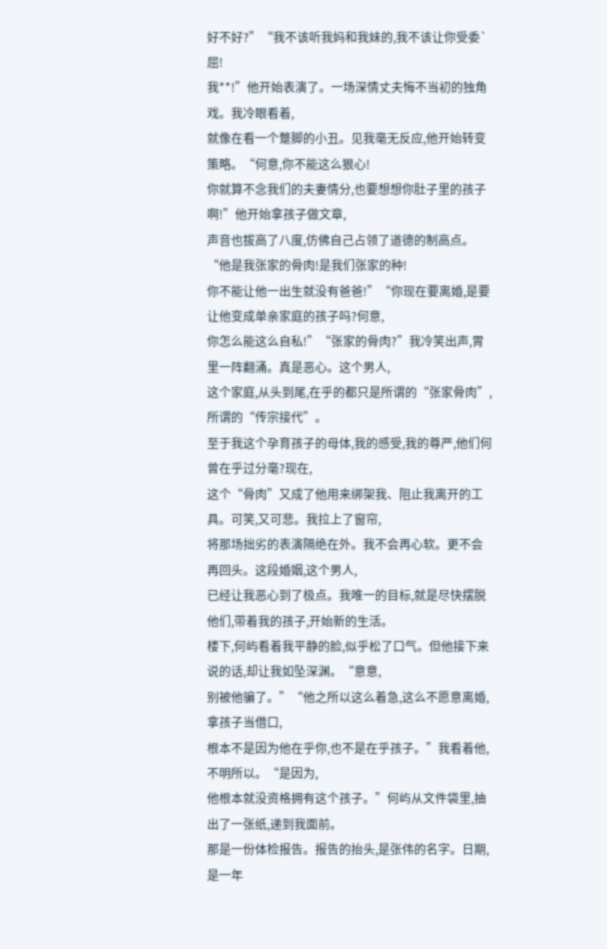好不好?”“我不该听我妈和我妹的,我不该让你受委`屈!
我**!”他开始表演了。一场深情丈夫悔不当初的独角戏。我冷眼看着,
就像在看一个蹩脚的小丑。见我毫无反应,他开始转变策略。“何意,你不能这么狠心!
你就算不念我们的夫妻情分,也要想想你肚子里的孩子啊!”他开始拿孩子做文章,
声音也拔高了八度,仿佛自己占领了道德的制高点。“他是我张家的骨肉!是我们张家的种!
你不能让他一出生就没有爸爸!”“你现在要离婚,是要让他变成单亲家庭的孩子吗?何意,
你怎么能这么自私!”“张家的骨肉?”我冷笑出声,胃里一阵翻涌。真是恶心。这个男人,
这个家庭,从头到尾,在乎的都只是所谓的“张家骨肉”,所谓的“传宗接代”。
至于我这个孕育孩子的母体,我的感受,我的尊严,他们何曾在乎过分毫?现在,
这个“骨肉”又成了他用来绑架我、阻止我离开的工具。可笑,又可悲。我拉上了窗帘,
将那场拙劣的表演隔绝在外。我不会再心软。更不会再回头。这段婚姻,这个男人,
已经让我恶心到了极点。我唯一的目标,就是尽快摆脱他们,带着我的孩子,开始新的生活。
楼下,何屿看着我平静的脸,似乎松了口气。但他接下来说的话,却让我如坠深渊。“意意,
别被他骗了。”“他之所以这么着急,这么不愿意离婚,拿孩子当借口,
根本不是因为他在乎你,也不是在乎孩子。”我看着他,不明所以。“是因为,
他根本就没资格拥有这个孩子。”何屿从文件袋里,抽出了一张纸,递到我面前。
那是一份体检报告。报告的抬头,是张伟的名字。日期,是一年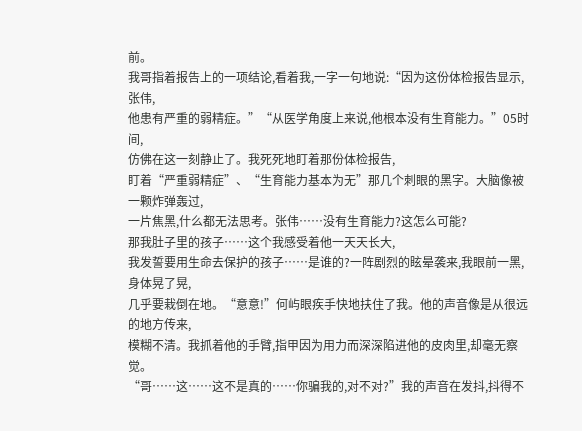前。
我哥指着报告上的一项结论,看着我,一字一句地说:“因为这份体检报告显示,张伟,
他患有严重的弱精症。”“从医学角度上来说,他根本没有生育能力。”05时间,
仿佛在这一刻静止了。我死死地盯着那份体检报告,
盯着“严重弱精症”、“生育能力基本为无”那几个刺眼的黑字。大脑像被一颗炸弹轰过,
一片焦黑,什么都无法思考。张伟……没有生育能力?这怎么可能?
那我肚子里的孩子……这个我感受着他一天天长大,
我发誓要用生命去保护的孩子……是谁的?一阵剧烈的眩晕袭来,我眼前一黑,身体晃了晃,
几乎要栽倒在地。“意意!”何屿眼疾手快地扶住了我。他的声音像是从很远的地方传来,
模糊不清。我抓着他的手臂,指甲因为用力而深深陷进他的皮肉里,却毫无察觉。
“哥……这……这不是真的……你骗我的,对不对?”我的声音在发抖,抖得不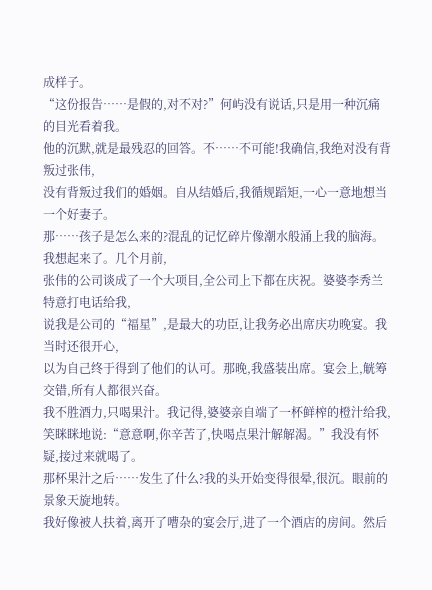成样子。
“这份报告……是假的,对不对?”何屿没有说话,只是用一种沉痛的目光看着我。
他的沉默,就是最残忍的回答。不……不可能!我确信,我绝对没有背叛过张伟,
没有背叛过我们的婚姻。自从结婚后,我循规蹈矩,一心一意地想当一个好妻子。
那……孩子是怎么来的?混乱的记忆碎片像潮水般涌上我的脑海。我想起来了。几个月前,
张伟的公司谈成了一个大项目,全公司上下都在庆祝。婆婆李秀兰特意打电话给我,
说我是公司的“福星”,是最大的功臣,让我务必出席庆功晚宴。我当时还很开心,
以为自己终于得到了他们的认可。那晚,我盛装出席。宴会上,觥筹交错,所有人都很兴奋。
我不胜酒力,只喝果汁。我记得,婆婆亲自端了一杯鲜榨的橙汁给我,
笑眯眯地说:“意意啊,你辛苦了,快喝点果汁解解渴。”我没有怀疑,接过来就喝了。
那杯果汁之后……发生了什么?我的头开始变得很晕,很沉。眼前的景象天旋地转。
我好像被人扶着,离开了嘈杂的宴会厅,进了一个酒店的房间。然后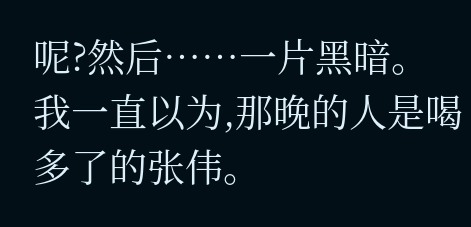呢?然后……一片黑暗。
我一直以为,那晚的人是喝多了的张伟。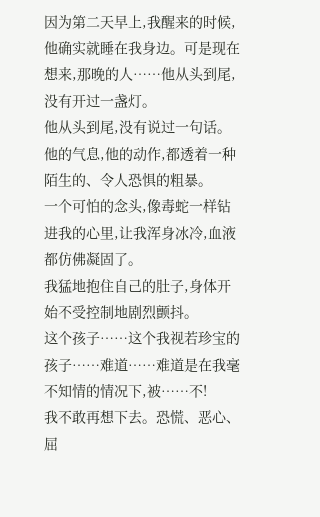因为第二天早上,我醒来的时候,
他确实就睡在我身边。可是现在想来,那晚的人……他从头到尾,没有开过一盏灯。
他从头到尾,没有说过一句话。他的气息,他的动作,都透着一种陌生的、令人恐惧的粗暴。
一个可怕的念头,像毒蛇一样钻进我的心里,让我浑身冰冷,血液都仿佛凝固了。
我猛地抱住自己的肚子,身体开始不受控制地剧烈颤抖。
这个孩子……这个我视若珍宝的孩子……难道……难道是在我毫不知情的情况下,被……不!
我不敢再想下去。恐慌、恶心、屈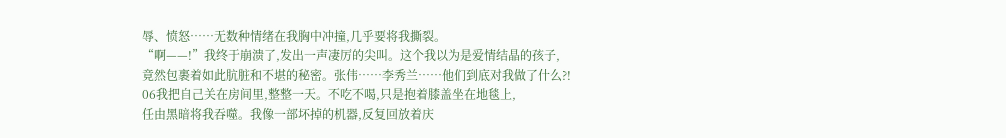辱、愤怒……无数种情绪在我胸中冲撞,几乎要将我撕裂。
“啊——!”我终于崩溃了,发出一声凄厉的尖叫。这个我以为是爱情结晶的孩子,
竟然包裹着如此肮脏和不堪的秘密。张伟……李秀兰……他们到底对我做了什么?!
06我把自己关在房间里,整整一天。不吃不喝,只是抱着膝盖坐在地毯上,
任由黑暗将我吞噬。我像一部坏掉的机器,反复回放着庆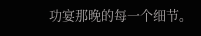功宴那晚的每一个细节。